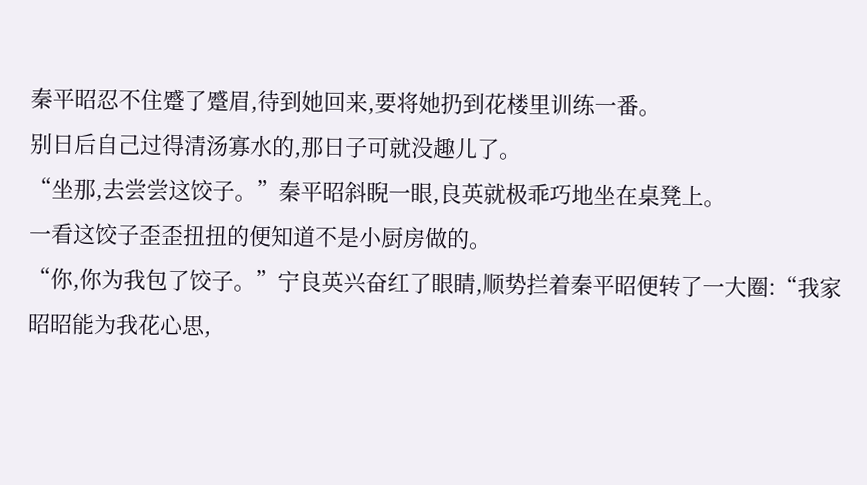秦平昭忍不住蹙了蹙眉,待到她回来,要将她扔到花楼里训练一番。
别日后自己过得清汤寡水的,那日子可就没趣儿了。
“坐那,去尝尝这饺子。”秦平昭斜睨一眼,良英就极乖巧地坐在桌凳上。
一看这饺子歪歪扭扭的便知道不是小厨房做的。
“你,你为我包了饺子。”宁良英兴奋红了眼睛,顺势拦着秦平昭便转了一大圈:“我家昭昭能为我花心思,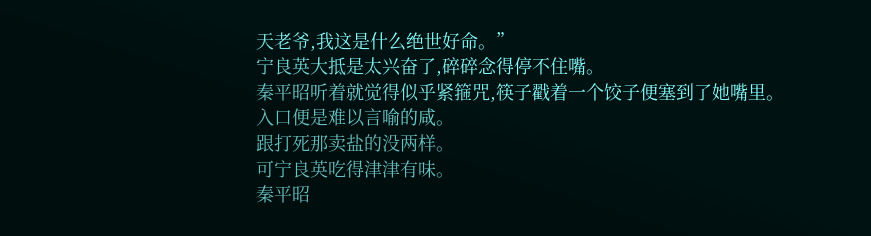天老爷,我这是什么绝世好命。”
宁良英大抵是太兴奋了,碎碎念得停不住嘴。
秦平昭听着就觉得似乎紧箍咒,筷子戳着一个饺子便塞到了她嘴里。
入口便是难以言喻的咸。
跟打死那卖盐的没两样。
可宁良英吃得津津有味。
秦平昭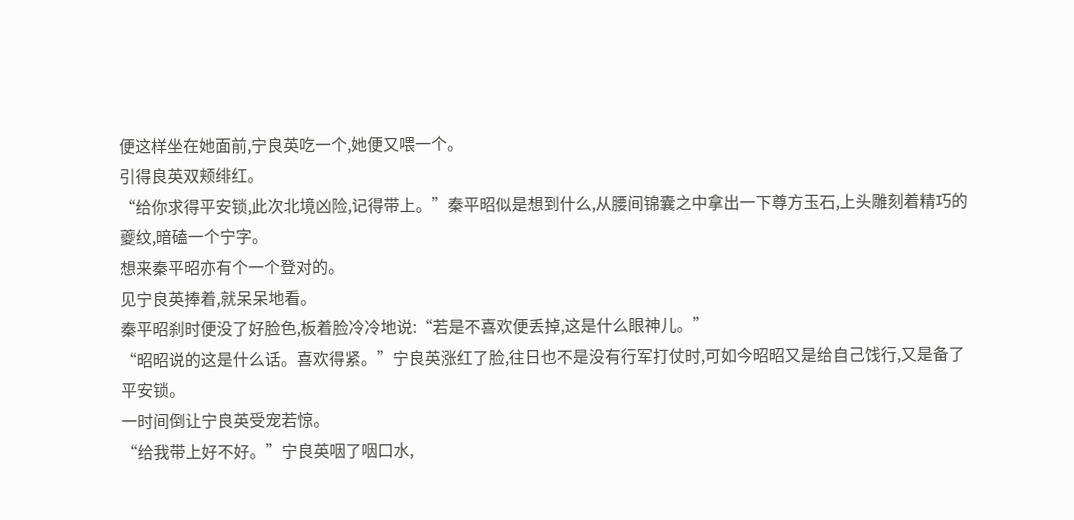便这样坐在她面前,宁良英吃一个,她便又喂一个。
引得良英双颊绯红。
“给你求得平安锁,此次北境凶险,记得带上。”秦平昭似是想到什么,从腰间锦囊之中拿出一下尊方玉石,上头雕刻着精巧的夔纹,暗磕一个宁字。
想来秦平昭亦有个一个登对的。
见宁良英捧着,就呆呆地看。
秦平昭刹时便没了好脸色,板着脸冷冷地说:“若是不喜欢便丢掉,这是什么眼神儿。”
“昭昭说的这是什么话。喜欢得紧。”宁良英涨红了脸,往日也不是没有行军打仗时,可如今昭昭又是给自己饯行,又是备了平安锁。
一时间倒让宁良英受宠若惊。
“给我带上好不好。”宁良英咽了咽口水,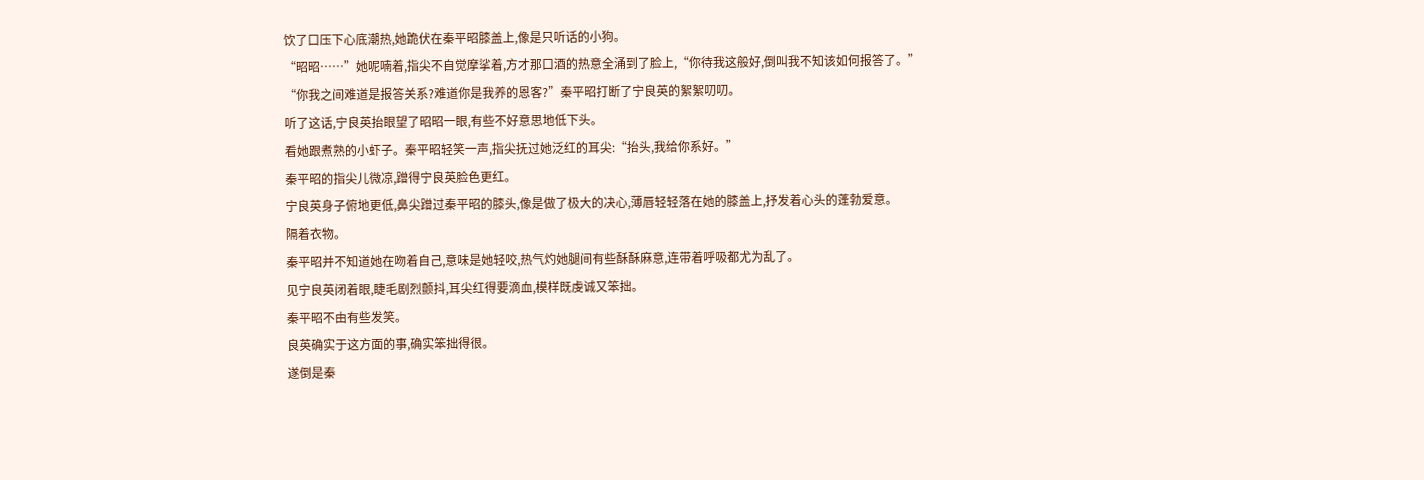饮了口压下心底潮热,她跪伏在秦平昭膝盖上,像是只听话的小狗。
“昭昭……”她呢喃着,指尖不自觉摩挲着,方才那口酒的热意全涌到了脸上,“你待我这般好,倒叫我不知该如何报答了。”
“你我之间难道是报答关系?难道你是我养的恩客?”秦平昭打断了宁良英的絮絮叨叨。
听了这话,宁良英抬眼望了昭昭一眼,有些不好意思地低下头。
看她跟煮熟的小虾子。秦平昭轻笑一声,指尖抚过她泛红的耳尖:“抬头,我给你系好。”
秦平昭的指尖儿微凉,蹭得宁良英脸色更红。
宁良英身子俯地更低,鼻尖蹭过秦平昭的膝头,像是做了极大的决心,薄唇轻轻落在她的膝盖上,抒发着心头的蓬勃爱意。
隔着衣物。
秦平昭并不知道她在吻着自己,意味是她轻咬,热气灼她腿间有些酥酥麻意,连带着呼吸都尤为乱了。
见宁良英闭着眼,睫毛剧烈颤抖,耳尖红得要滴血,模样既虔诚又笨拙。
秦平昭不由有些发笑。
良英确实于这方面的事,确实笨拙得很。
遂倒是秦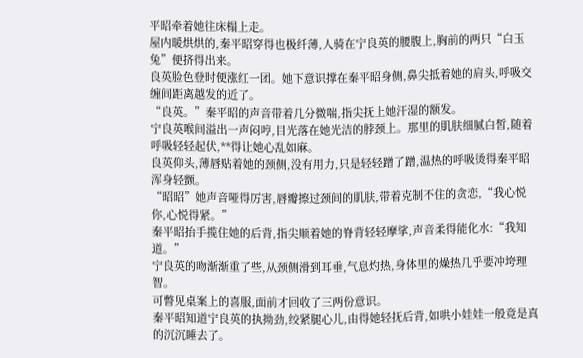平昭牵着她往床榻上走。
屋内暖烘烘的,秦平昭穿得也极纤薄,人骑在宁良英的腰腹上,胸前的两只“白玉兔”便挤得出来。
良英脸色登时便涨红一团。她下意识撑在秦平昭身侧,鼻尖抵着她的肩头,呼吸交缠间距离越发的近了。
“良英。”秦平昭的声音带着几分微喘,指尖抚上她汗湿的额发。
宁良英喉间溢出一声闷哼,目光落在她光洁的脖颈上。那里的肌肤细腻白皙,随着呼吸轻轻起伏,**得让她心乱如麻。
良英仰头,薄唇贴着她的颈侧,没有用力,只是轻轻蹭了蹭,温热的呼吸烫得秦平昭浑身轻颤。
“昭昭”她声音哑得厉害,唇瓣擦过颈间的肌肤,带着克制不住的贪恋,“我心悦你,心悦得紧。”
秦平昭抬手揽住她的后背,指尖顺着她的脊背轻轻摩挲,声音柔得能化水:“我知道。”
宁良英的吻渐渐重了些,从颈侧滑到耳垂,气息灼热,身体里的燥热几乎要冲垮理智。
可瞥见桌案上的喜服,面前才回收了三两份意识。
秦平昭知道宁良英的执拗劲,绞紧腿心儿,由得她轻抚后背,如哄小娃娃一般竟是真的沉沉睡去了。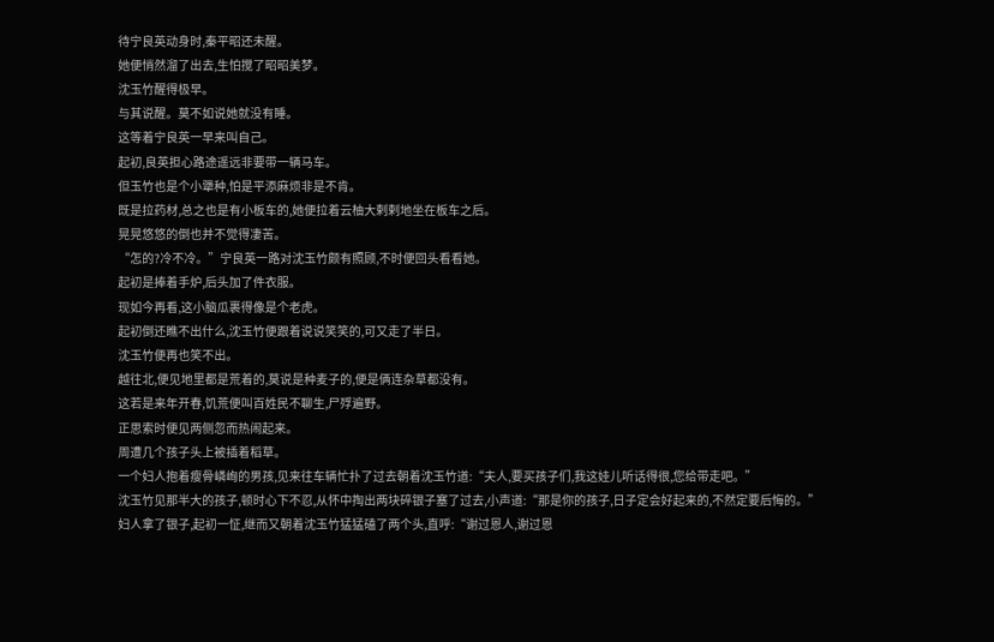待宁良英动身时,秦平昭还未醒。
她便悄然溜了出去,生怕搅了昭昭美梦。
沈玉竹醒得极早。
与其说醒。莫不如说她就没有睡。
这等着宁良英一早来叫自己。
起初,良英担心路途遥远非要带一辆马车。
但玉竹也是个小犟种,怕是平添麻烦非是不肯。
既是拉药材,总之也是有小板车的,她便拉着云柚大剌剌地坐在板车之后。
晃晃悠悠的倒也并不觉得凄苦。
“怎的?冷不冷。”宁良英一路对沈玉竹颇有照顾,不时便回头看看她。
起初是捧着手炉,后头加了件衣服。
现如今再看,这小脑瓜裹得像是个老虎。
起初倒还瞧不出什么,沈玉竹便跟着说说笑笑的,可又走了半日。
沈玉竹便再也笑不出。
越往北,便见地里都是荒着的,莫说是种麦子的,便是俩连杂草都没有。
这若是来年开春,饥荒便叫百姓民不聊生,尸殍遍野。
正思索时便见两侧忽而热闹起来。
周遭几个孩子头上被插着稻草。
一个妇人抱着瘦骨嶙峋的男孩,见来往车辆忙扑了过去朝着沈玉竹道:“夫人,要买孩子们,我这娃儿听话得很,您给带走吧。”
沈玉竹见那半大的孩子,顿时心下不忍,从怀中掏出两块碎银子塞了过去,小声道:“那是你的孩子,日子定会好起来的,不然定要后悔的。”
妇人拿了银子,起初一怔,继而又朝着沈玉竹猛猛磕了两个头,直呼:“谢过恩人,谢过恩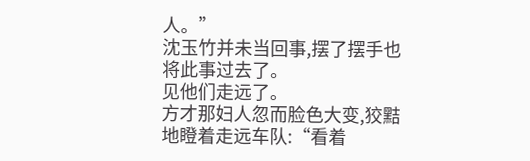人。”
沈玉竹并未当回事,摆了摆手也将此事过去了。
见他们走远了。
方才那妇人忽而脸色大变,狡黠地瞪着走远车队:“看着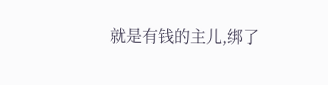就是有钱的主儿,绑了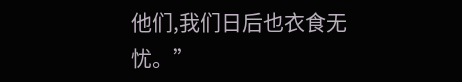他们,我们日后也衣食无忧。”